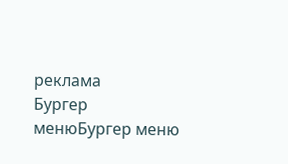реклама
Бургер менюБургер меню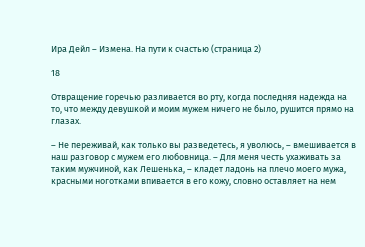Ира Дейл – Измена. На пути к счастью (страница 2)

18

Отвращение горечью разливается во рту, когда последняя надежда на то, что между девушкой и моим мужем ничего не было, рушится прямо на глазах.

– Не переживай, как только вы разведетесь, я уволюсь, – вмешивается в наш разговор с мужем его любовница. – Для меня честь ухаживать за таким мужчиной, как Лешенька, – кладет ладонь на плечо моего мужа, красными ноготками впивается в его кожу, словно оставляет на нем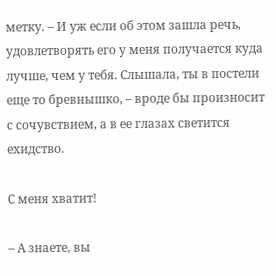метку. – И уж если об этом зашла речь, удовлетворять его у меня получается куда лучше, чем у тебя. Слышала, ты в постели еще то бревнышко, – вроде бы произносит с сочувствием, а в ее глазах светится ехидство.

С меня хватит!

– А знаете, вы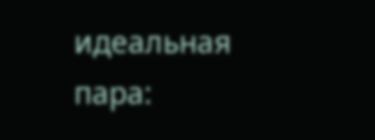идеальная пара: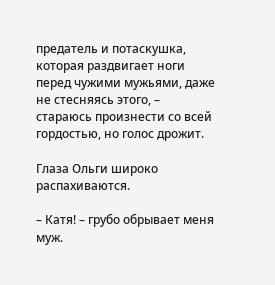предатель и потаскушка, которая раздвигает ноги перед чужими мужьями, даже не стесняясь этого, – стараюсь произнести со всей гордостью, но голос дрожит.

Глаза Ольги широко распахиваются.

– Катя! – грубо обрывает меня муж.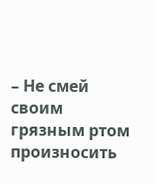– Не смей своим грязным ртом произносить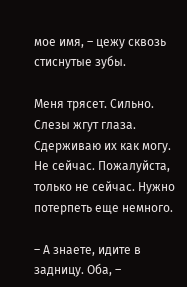мое имя, – цежу сквозь стиснутые зубы.

Меня трясет. Сильно. Слезы жгут глаза. Сдерживаю их как могу. Не сейчас. Пожалуйста, только не сейчас. Нужно потерпеть еще немного.

– А знаете, идите в задницу. Оба, –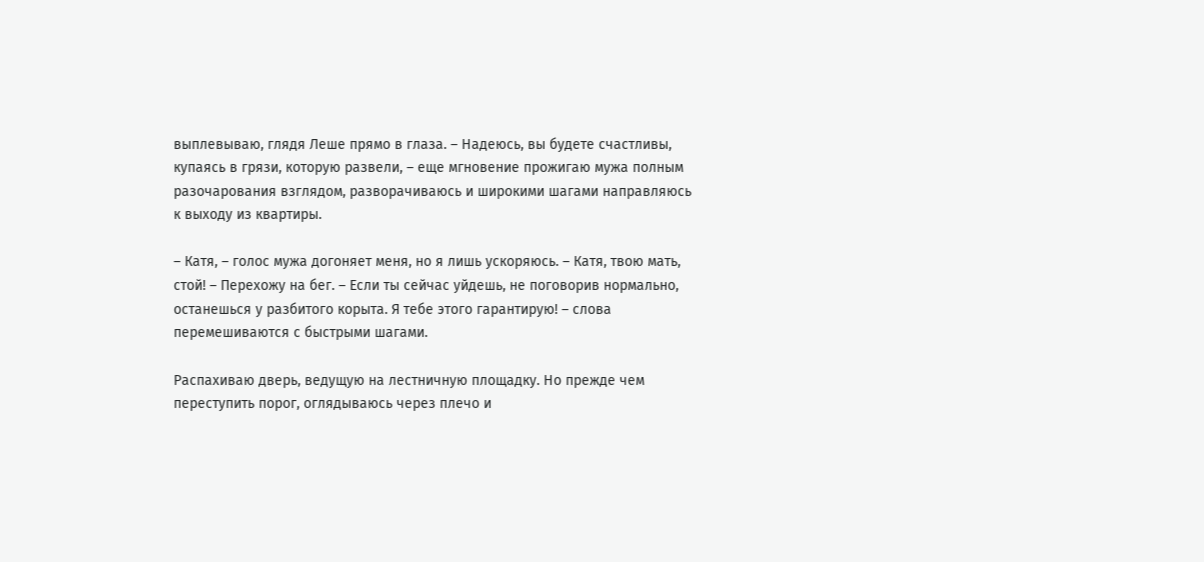выплевываю, глядя Леше прямо в глаза. – Надеюсь, вы будете счастливы, купаясь в грязи, которую развели, – еще мгновение прожигаю мужа полным разочарования взглядом, разворачиваюсь и широкими шагами направляюсь к выходу из квартиры.

– Катя, – голос мужа догоняет меня, но я лишь ускоряюсь. – Катя, твою мать, стой! – Перехожу на бег. – Если ты сейчас уйдешь, не поговорив нормально, останешься у разбитого корыта. Я тебе этого гарантирую! – слова перемешиваются с быстрыми шагами.

Распахиваю дверь, ведущую на лестничную площадку. Но прежде чем переступить порог, оглядываюсь через плечо и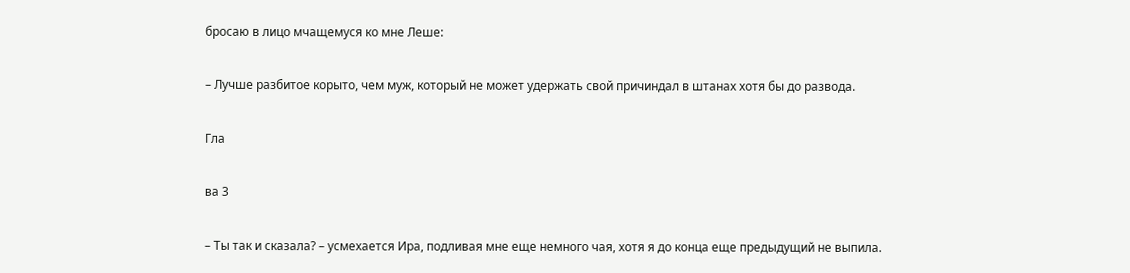бросаю в лицо мчащемуся ко мне Леше:

– Лучше разбитое корыто, чем муж, который не может удержать свой причиндал в штанах хотя бы до развода.

Гла

ва 3

– Ты так и сказала? – усмехается Ира, подливая мне еще немного чая, хотя я до конца еще предыдущий не выпила.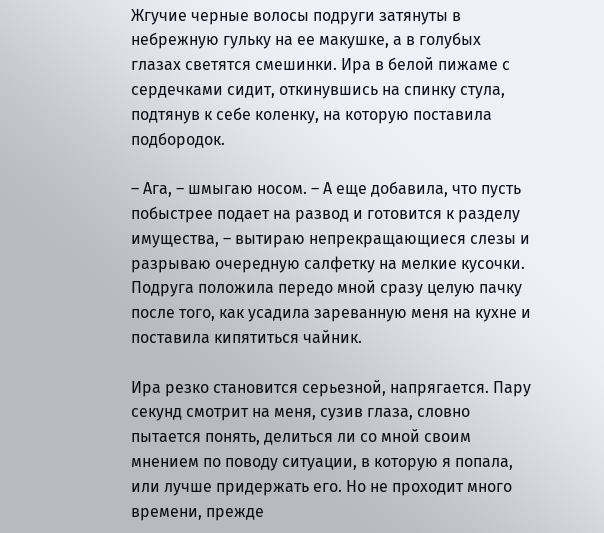Жгучие черные волосы подруги затянуты в небрежную гульку на ее макушке, а в голубых глазах светятся смешинки. Ира в белой пижаме с сердечками сидит, откинувшись на спинку стула, подтянув к себе коленку, на которую поставила подбородок.

– Ага, – шмыгаю носом. – А еще добавила, что пусть побыстрее подает на развод и готовится к разделу имущества, – вытираю непрекращающиеся слезы и разрываю очередную салфетку на мелкие кусочки. Подруга положила передо мной сразу целую пачку после того, как усадила зареванную меня на кухне и поставила кипятиться чайник.

Ира резко становится серьезной, напрягается. Пару секунд смотрит на меня, сузив глаза, словно пытается понять, делиться ли со мной своим мнением по поводу ситуации, в которую я попала, или лучше придержать его. Но не проходит много времени, прежде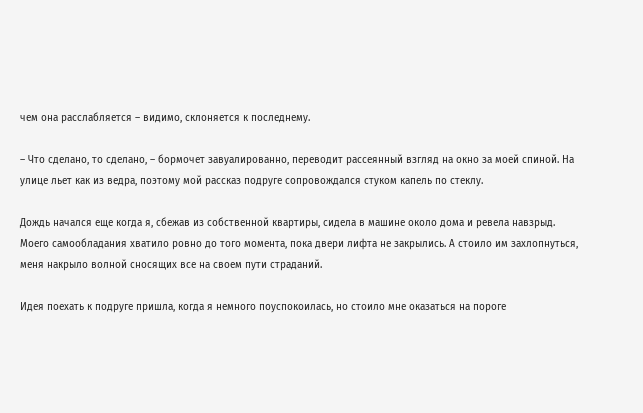чем она расслабляется – видимо, склоняется к последнему.

– Что сделано, то сделано, – бормочет завуалированно, переводит рассеянный взгляд на окно за моей спиной. На улице льет как из ведра, поэтому мой рассказ подруге сопровождался стуком капель по стеклу.

Дождь начался еще когда я, сбежав из собственной квартиры, сидела в машине около дома и ревела навзрыд. Моего самообладания хватило ровно до того момента, пока двери лифта не закрылись. А стоило им захлопнуться, меня накрыло волной сносящих все на своем пути страданий.

Идея поехать к подруге пришла, когда я немного поуспокоилась, но стоило мне оказаться на пороге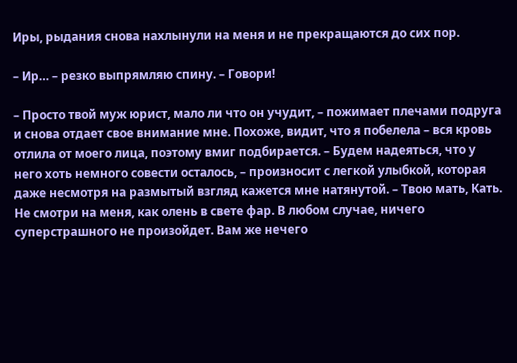Иры, рыдания снова нахлынули на меня и не прекращаются до сих пор.

– Ир… – резко выпрямляю спину. – Говори!

– Просто твой муж юрист, мало ли что он учудит, – пожимает плечами подруга и снова отдает свое внимание мне. Похоже, видит, что я побелела – вся кровь отлила от моего лица, поэтому вмиг подбирается. – Будем надеяться, что у него хоть немного совести осталось, – произносит с легкой улыбкой, которая даже несмотря на размытый взгляд кажется мне натянутой. – Твою мать, Кать. Не смотри на меня, как олень в свете фар. В любом случае, ничего суперстрашного не произойдет. Вам же нечего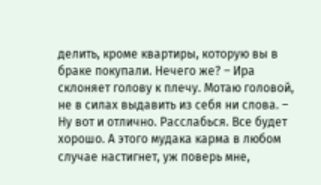делить, кроме квартиры, которую вы в браке покупали. Нечего же? – Ира склоняет голову к плечу. Мотаю головой, не в силах выдавить из себя ни слова. – Ну вот и отлично. Расслабься. Все будет хорошо. А этого мудака карма в любом случае настигнет, уж поверь мне,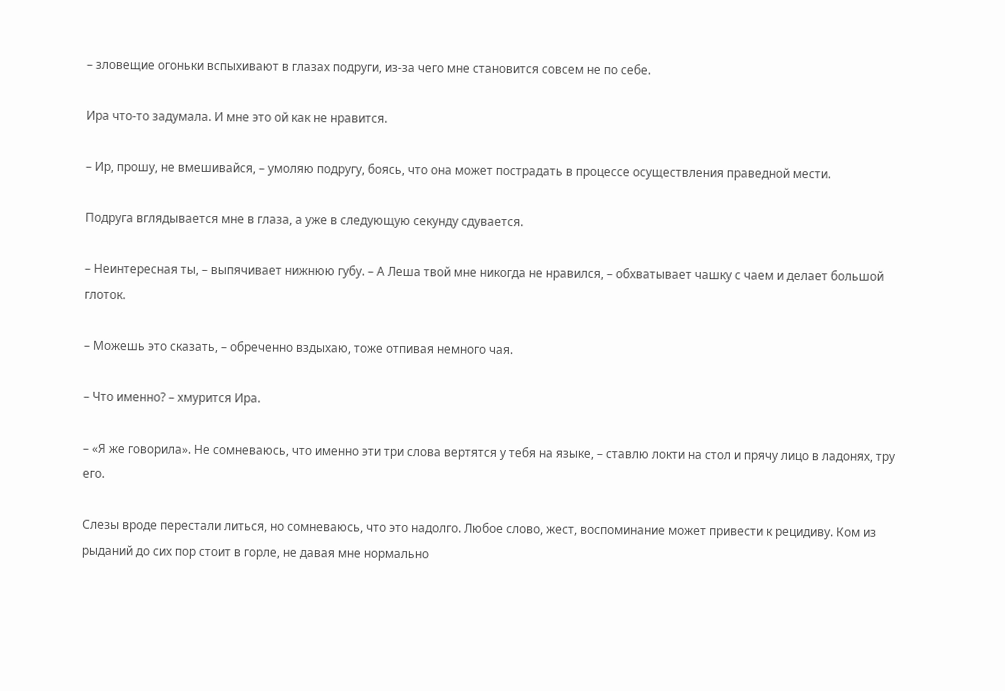– зловещие огоньки вспыхивают в глазах подруги, из-за чего мне становится совсем не по себе.

Ира что-то задумала. И мне это ой как не нравится.

– Ир, прошу, не вмешивайся, – умоляю подругу, боясь, что она может пострадать в процессе осуществления праведной мести.

Подруга вглядывается мне в глаза, а уже в следующую секунду сдувается.

– Неинтересная ты, – выпячивает нижнюю губу. – А Леша твой мне никогда не нравился, – обхватывает чашку с чаем и делает большой глоток.

– Можешь это сказать, – обреченно вздыхаю, тоже отпивая немного чая.

– Что именно? – хмурится Ира.

– «Я же говорила». Не сомневаюсь, что именно эти три слова вертятся у тебя на языке, – ставлю локти на стол и прячу лицо в ладонях, тру его.

Слезы вроде перестали литься, но сомневаюсь, что это надолго. Любое слово, жест, воспоминание может привести к рецидиву. Ком из рыданий до сих пор стоит в горле, не давая мне нормально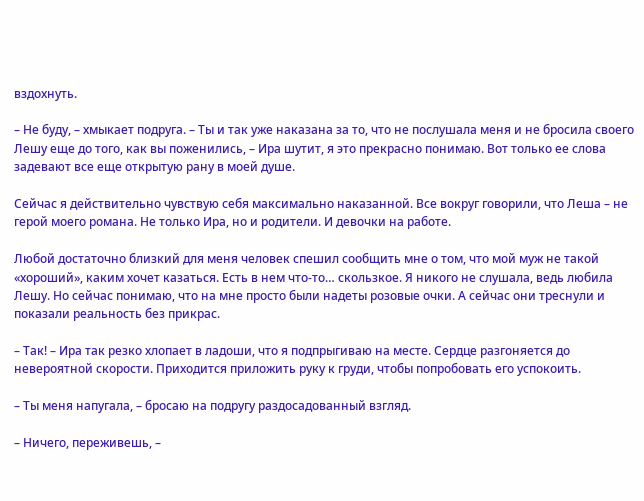вздохнуть.

– Не буду, – хмыкает подруга. – Ты и так уже наказана за то, что не послушала меня и не бросила своего Лешу еще до того, как вы поженились, – Ира шутит, я это прекрасно понимаю. Вот только ее слова задевают все еще открытую рану в моей душе.

Сейчас я действительно чувствую себя максимально наказанной. Все вокруг говорили, что Леша – не герой моего романа. Не только Ира, но и родители. И девочки на работе.

Любой достаточно близкий для меня человек спешил сообщить мне о том, что мой муж не такой «хороший», каким хочет казаться. Есть в нем что-то… скользкое. Я никого не слушала, ведь любила Лешу. Но сейчас понимаю, что на мне просто были надеты розовые очки. А сейчас они треснули и показали реальность без прикрас.

– Так! – Ира так резко хлопает в ладоши, что я подпрыгиваю на месте. Сердце разгоняется до невероятной скорости. Приходится приложить руку к груди, чтобы попробовать его успокоить.

– Ты меня напугала, – бросаю на подругу раздосадованный взгляд.

– Ничего, переживешь, –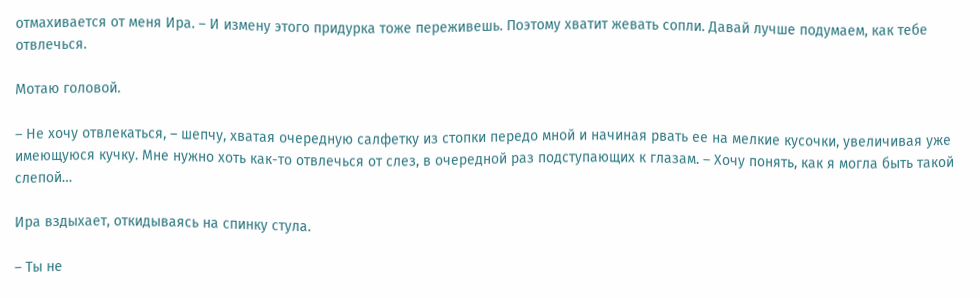отмахивается от меня Ира. – И измену этого придурка тоже переживешь. Поэтому хватит жевать сопли. Давай лучше подумаем, как тебе отвлечься.

Мотаю головой.

– Не хочу отвлекаться, – шепчу, хватая очередную салфетку из стопки передо мной и начиная рвать ее на мелкие кусочки, увеличивая уже имеющуюся кучку. Мне нужно хоть как-то отвлечься от слез, в очередной раз подступающих к глазам. – Хочу понять, как я могла быть такой слепой…

Ира вздыхает, откидываясь на спинку стула.

– Ты не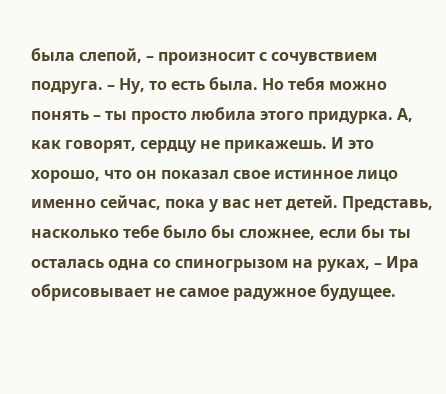была слепой, – произносит с сочувствием подруга. – Ну, то есть была. Но тебя можно понять – ты просто любила этого придурка. А, как говорят, сердцу не прикажешь. И это хорошо, что он показал свое истинное лицо именно сейчас, пока у вас нет детей. Представь, насколько тебе было бы сложнее, если бы ты осталась одна со спиногрызом на руках, – Ира обрисовывает не самое радужное будущее.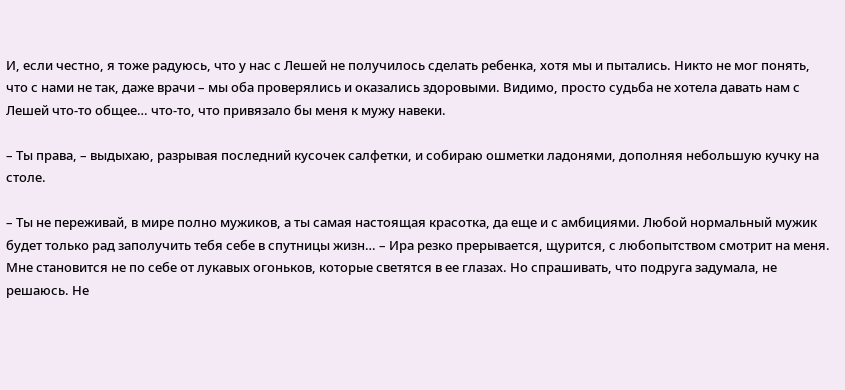И, если честно, я тоже радуюсь, что у нас с Лешей не получилось сделать ребенка, хотя мы и пытались. Никто не мог понять, что с нами не так, даже врачи – мы оба проверялись и оказались здоровыми. Видимо, просто судьба не хотела давать нам с Лешей что-то общее… что-то, что привязало бы меня к мужу навеки.

– Ты права, – выдыхаю, разрывая последний кусочек салфетки, и собираю ошметки ладонями, дополняя небольшую кучку на столе.

– Ты не переживай, в мире полно мужиков, а ты самая настоящая красотка, да еще и с амбициями. Любой нормальный мужик будет только рад заполучить тебя себе в спутницы жизн… – Ира резко прерывается, щурится, с любопытством смотрит на меня. Мне становится не по себе от лукавых огоньков, которые светятся в ее глазах. Но спрашивать, что подруга задумала, не решаюсь. Не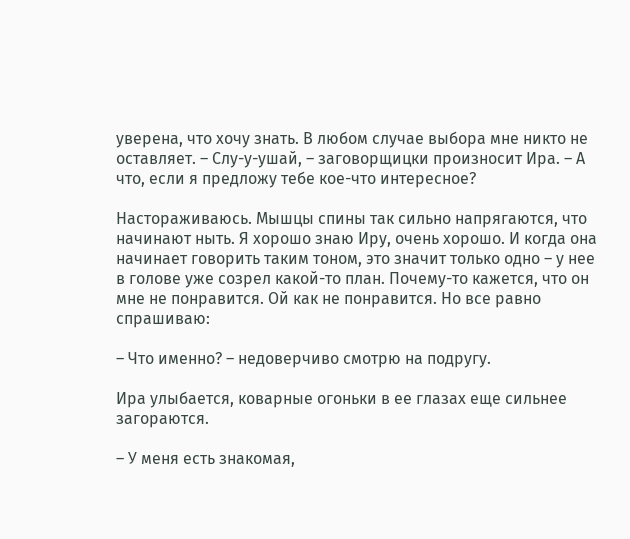уверена, что хочу знать. В любом случае выбора мне никто не оставляет. – Слу-у-ушай, – заговорщицки произносит Ира. – А что, если я предложу тебе кое-что интересное?

Настораживаюсь. Мышцы спины так сильно напрягаются, что начинают ныть. Я хорошо знаю Иру, очень хорошо. И когда она начинает говорить таким тоном, это значит только одно – у нее в голове уже созрел какой-то план. Почему-то кажется, что он мне не понравится. Ой как не понравится. Но все равно спрашиваю:

– Что именно? – недоверчиво смотрю на подругу.

Ира улыбается, коварные огоньки в ее глазах еще сильнее загораются.

– У меня есть знакомая,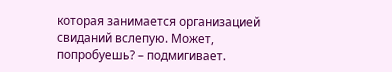которая занимается организацией свиданий вслепую. Может, попробуешь? – подмигивает.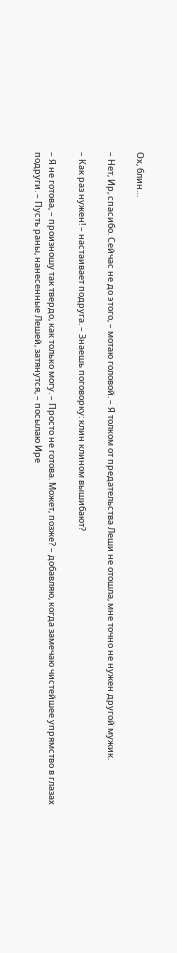Ох, блин…

– Нет, Ир, спасибо. Сейчас не до этого, – мотаю головой. – Я толком от предательства Леши не отошла, мне точно не нужен другой мужик.

– Как раз нужен! – настаивает подруга. – Знаешь поговорку: клин клином вышибают?

– Я не готова, – произношу так твердо, как только могу. – Просто не готова. Может, позже? – добавляю, когда замечаю чистейшее упрямство в глазах подруги. – Пусть раны, нанесенные Лешей, затянутся, – посылаю Ире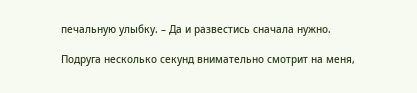печальную улыбку. – Да и развестись сначала нужно.

Подруга несколько секунд внимательно смотрит на меня,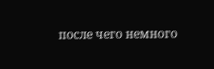после чего немного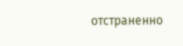отстраненно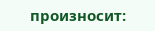произносит: